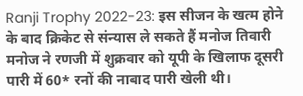Ranji Trophy 2022-23: इस सीजन के खत्म होने के बाद क्रिकेट से संन्यास ले सकते हैं मनोज तिवारी
मनोज ने रणजी में शुक्रवार को यूपी के खिलाफ दूसरी पारी में 60* रनों की नाबाद पारी खेली थी।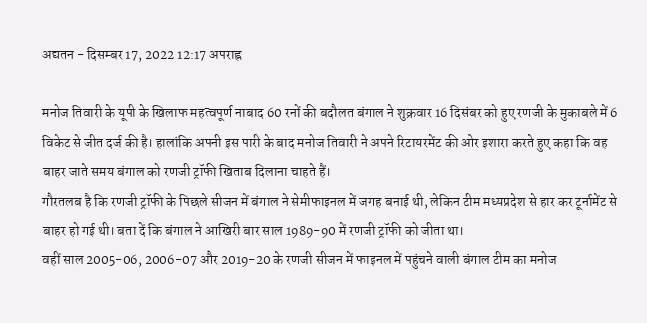अद्यतन - दिसम्बर 17, 2022 12:17 अपराह्न

मनोज तिवारी के यूपी के खिलाफ महत्वपूर्ण नाबाद 60 रनों की बदौलत बंगाल ने शुक्रवार 16 दिसंबर को हुए रणजी के मुकाबले में 6 विकेट से जीत दर्ज की है। हालांकि अपनी इस पारी के बाद मनोज तिवारी ने अपने रिटायरमेंट की ओर इशारा करते हुए कहा कि वह बाहर जाते समय बंगाल को रणजी ट्रॉफी खिताब दिलाना चाहते हैं।
गौरतलब है कि रणजी ट्रॉफी के पिछले सीजन में बंगाल ने सेमीफाइनल में जगह बनाई थी, लेकिन टीम मध्यप्रदेश से हार कर टूर्नामेंट से बाहर हो गई थी। बता दें कि बंगाल ने आखिरी बार साल 1989-90 में रणजी ट्रॉफी को जीता था।
वहीं साल 2005-06, 2006-07 और 2019-20 के रणजी सीजन में फाइनल में पहुंचने वाली बंगाल टीम का मनोज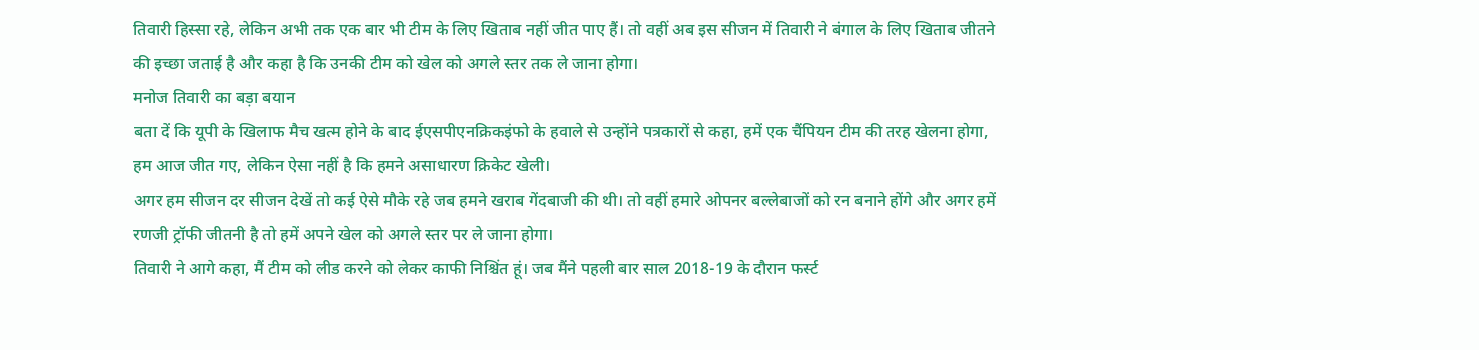तिवारी हिस्सा रहे, लेकिन अभी तक एक बार भी टीम के लिए खिताब नहीं जीत पाए हैं। तो वहीं अब इस सीजन में तिवारी ने बंगाल के लिए खिताब जीतने की इच्छा जताई है और कहा है कि उनकी टीम को खेल को अगले स्तर तक ले जाना होगा।
मनोज तिवारी का बड़ा बयान
बता दें कि यूपी के खिलाफ मैच खत्म होने के बाद ईएसपीएनक्रिकइंफो के हवाले से उन्होंने पत्रकारों से कहा, हमें एक चैंपियन टीम की तरह खेलना होगा, हम आज जीत गए, लेकिन ऐसा नहीं है कि हमने असाधारण क्रिकेट खेली।
अगर हम सीजन दर सीजन देखें तो कई ऐसे मौके रहे जब हमने खराब गेंदबाजी की थी। तो वहीं हमारे ओपनर बल्लेबाजों को रन बनाने होंगे और अगर हमें रणजी ट्रॉफी जीतनी है तो हमें अपने खेल को अगले स्तर पर ले जाना होगा।
तिवारी ने आगे कहा, मैं टीम को लीड करने को लेकर काफी निश्चिंत हूं। जब मैंने पहली बार साल 2018-19 के दौरान फर्स्ट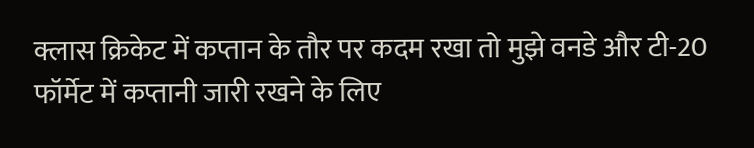क्लास क्रिकेट में कप्तान के तौर पर कदम रखा तो मुझे वनडे और टी-20 फॉर्मेट में कप्तानी जारी रखने के लिए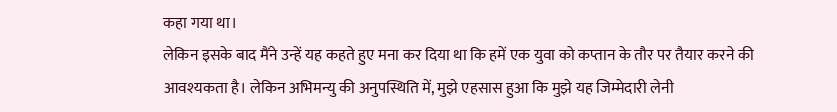कहा गया था।
लेकिन इसके बाद मैंने उन्हें यह कहते हुए मना कर दिया था कि हमें एक युवा को कप्तान के तौर पर तैयार करने की आवश्यकता है। लेकिन अभिमन्यु की अनुपस्थिति में, मुझे एहसास हुआ कि मुझे यह जिम्मेदारी लेनी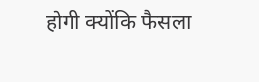होगी क्योंकि फैसला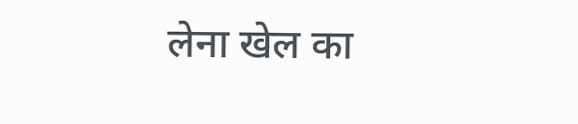लेना खेल का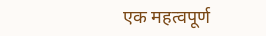एक महत्वपूर्ण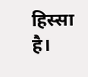हिस्सा है।